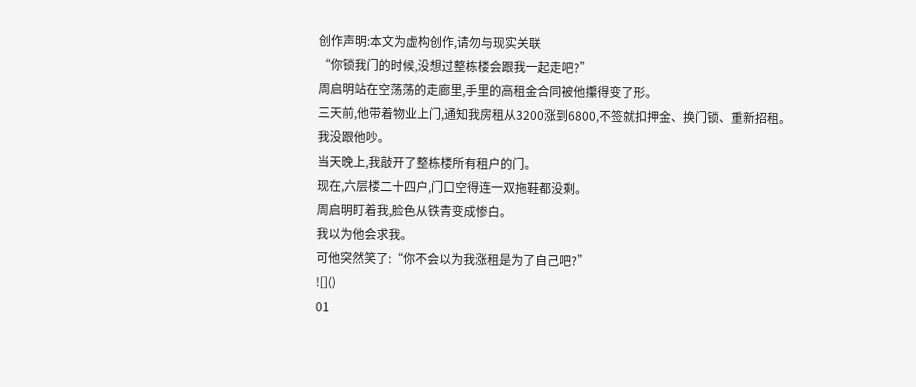创作声明:本文为虚构创作,请勿与现实关联
“你锁我门的时候,没想过整栋楼会跟我一起走吧?”
周启明站在空荡荡的走廊里,手里的高租金合同被他攥得变了形。
三天前,他带着物业上门,通知我房租从3200涨到6800,不签就扣押金、换门锁、重新招租。
我没跟他吵。
当天晚上,我敲开了整栋楼所有租户的门。
现在,六层楼二十四户,门口空得连一双拖鞋都没剩。
周启明盯着我,脸色从铁青变成惨白。
我以为他会求我。
可他突然笑了:“你不会以为我涨租是为了自己吧?”
![]()
01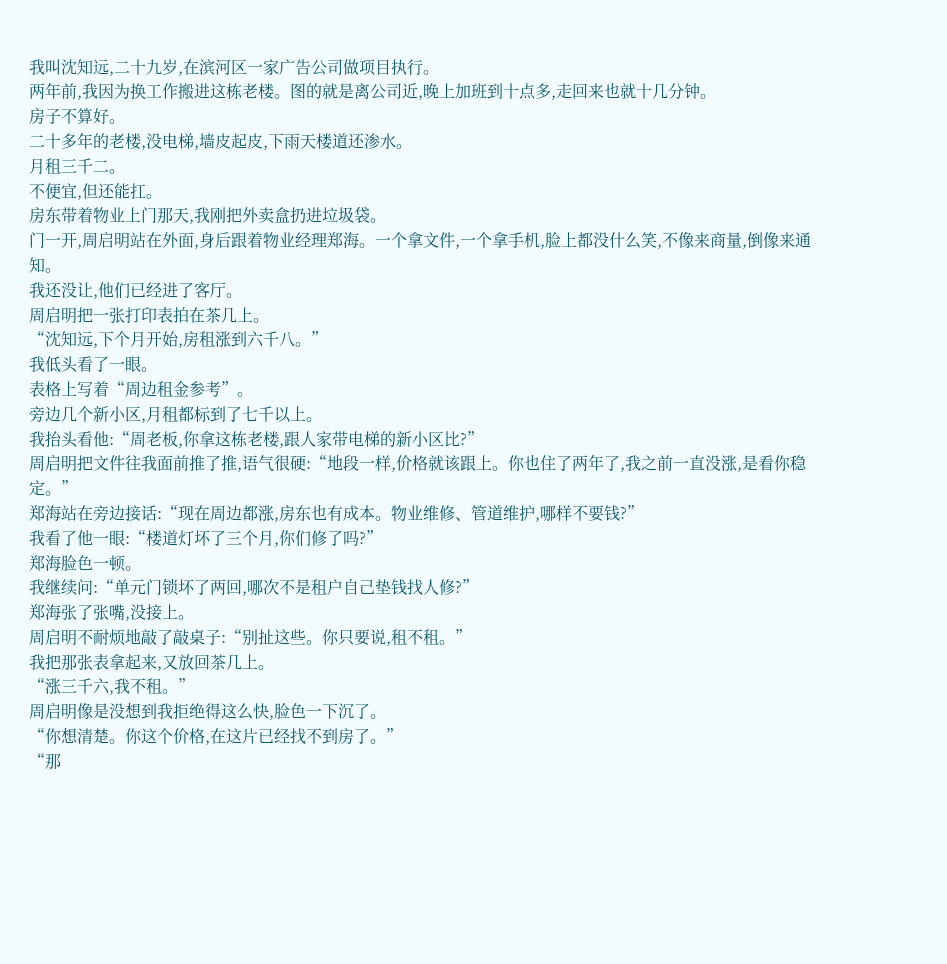我叫沈知远,二十九岁,在滨河区一家广告公司做项目执行。
两年前,我因为换工作搬进这栋老楼。图的就是离公司近,晚上加班到十点多,走回来也就十几分钟。
房子不算好。
二十多年的老楼,没电梯,墙皮起皮,下雨天楼道还渗水。
月租三千二。
不便宜,但还能扛。
房东带着物业上门那天,我刚把外卖盒扔进垃圾袋。
门一开,周启明站在外面,身后跟着物业经理郑海。一个拿文件,一个拿手机,脸上都没什么笑,不像来商量,倒像来通知。
我还没让,他们已经进了客厅。
周启明把一张打印表拍在茶几上。
“沈知远,下个月开始,房租涨到六千八。”
我低头看了一眼。
表格上写着“周边租金参考”。
旁边几个新小区,月租都标到了七千以上。
我抬头看他:“周老板,你拿这栋老楼,跟人家带电梯的新小区比?”
周启明把文件往我面前推了推,语气很硬:“地段一样,价格就该跟上。你也住了两年了,我之前一直没涨,是看你稳定。”
郑海站在旁边接话:“现在周边都涨,房东也有成本。物业维修、管道维护,哪样不要钱?”
我看了他一眼:“楼道灯坏了三个月,你们修了吗?”
郑海脸色一顿。
我继续问:“单元门锁坏了两回,哪次不是租户自己垫钱找人修?”
郑海张了张嘴,没接上。
周启明不耐烦地敲了敲桌子:“别扯这些。你只要说,租不租。”
我把那张表拿起来,又放回茶几上。
“涨三千六,我不租。”
周启明像是没想到我拒绝得这么快,脸色一下沉了。
“你想清楚。你这个价格,在这片已经找不到房了。”
“那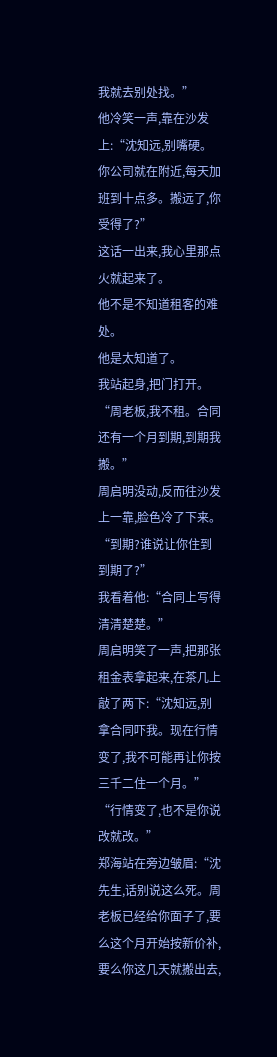我就去别处找。”
他冷笑一声,靠在沙发上:“沈知远,别嘴硬。你公司就在附近,每天加班到十点多。搬远了,你受得了?”
这话一出来,我心里那点火就起来了。
他不是不知道租客的难处。
他是太知道了。
我站起身,把门打开。
“周老板,我不租。合同还有一个月到期,到期我搬。”
周启明没动,反而往沙发上一靠,脸色冷了下来。
“到期?谁说让你住到到期了?”
我看着他:“合同上写得清清楚楚。”
周启明笑了一声,把那张租金表拿起来,在茶几上敲了两下:“沈知远,别拿合同吓我。现在行情变了,我不可能再让你按三千二住一个月。”
“行情变了,也不是你说改就改。”
郑海站在旁边皱眉:“沈先生,话别说这么死。周老板已经给你面子了,要么这个月开始按新价补,要么你这几天就搬出去,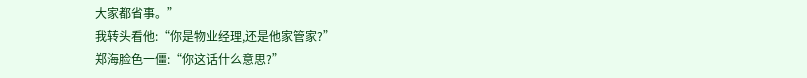大家都省事。”
我转头看他:“你是物业经理,还是他家管家?”
郑海脸色一僵:“你这话什么意思?”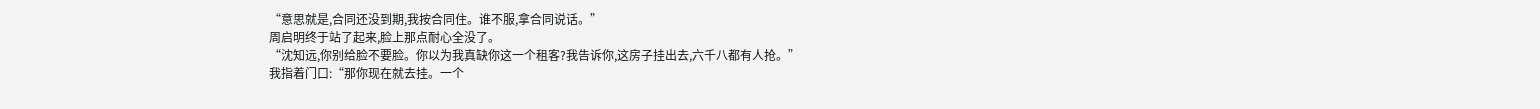“意思就是,合同还没到期,我按合同住。谁不服,拿合同说话。”
周启明终于站了起来,脸上那点耐心全没了。
“沈知远,你别给脸不要脸。你以为我真缺你这一个租客?我告诉你,这房子挂出去,六千八都有人抢。”
我指着门口:“那你现在就去挂。一个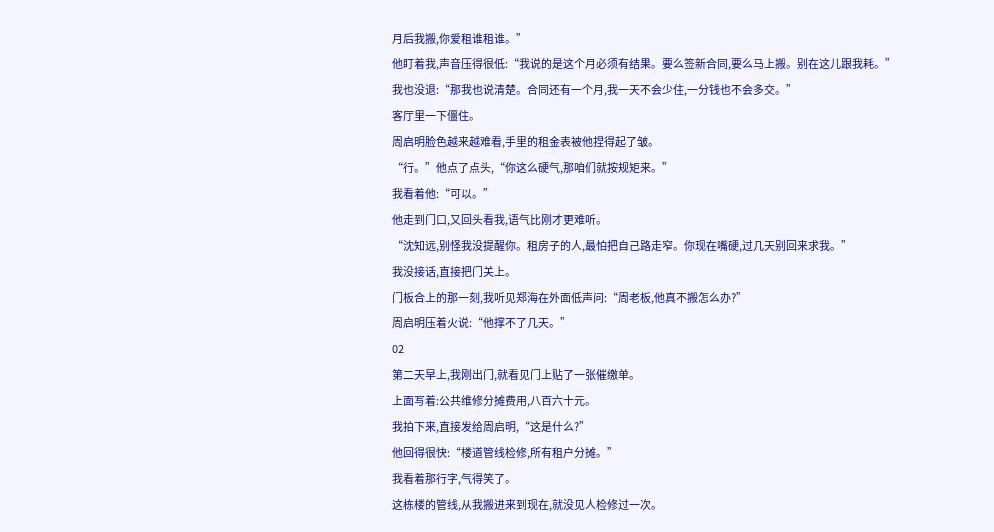月后我搬,你爱租谁租谁。”
他盯着我,声音压得很低:“我说的是这个月必须有结果。要么签新合同,要么马上搬。别在这儿跟我耗。”
我也没退:“那我也说清楚。合同还有一个月,我一天不会少住,一分钱也不会多交。”
客厅里一下僵住。
周启明脸色越来越难看,手里的租金表被他捏得起了皱。
“行。”他点了点头,“你这么硬气,那咱们就按规矩来。”
我看着他:“可以。”
他走到门口,又回头看我,语气比刚才更难听。
“沈知远,别怪我没提醒你。租房子的人,最怕把自己路走窄。你现在嘴硬,过几天别回来求我。”
我没接话,直接把门关上。
门板合上的那一刻,我听见郑海在外面低声问:“周老板,他真不搬怎么办?”
周启明压着火说:“他撑不了几天。”
02
第二天早上,我刚出门,就看见门上贴了一张催缴单。
上面写着:公共维修分摊费用,八百六十元。
我拍下来,直接发给周启明,“这是什么?”
他回得很快:“楼道管线检修,所有租户分摊。”
我看着那行字,气得笑了。
这栋楼的管线,从我搬进来到现在,就没见人检修过一次。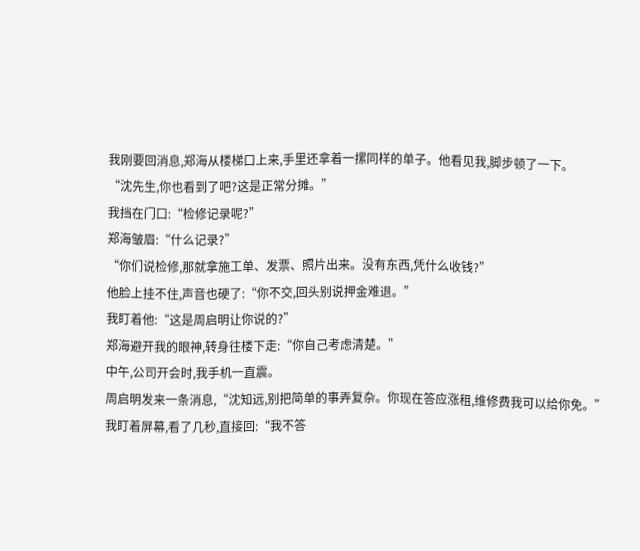我刚要回消息,郑海从楼梯口上来,手里还拿着一摞同样的单子。他看见我,脚步顿了一下。
“沈先生,你也看到了吧?这是正常分摊。”
我挡在门口:“检修记录呢?”
郑海皱眉:“什么记录?”
“你们说检修,那就拿施工单、发票、照片出来。没有东西,凭什么收钱?”
他脸上挂不住,声音也硬了:“你不交,回头别说押金难退。”
我盯着他:“这是周启明让你说的?”
郑海避开我的眼神,转身往楼下走:“你自己考虑清楚。”
中午,公司开会时,我手机一直震。
周启明发来一条消息,“沈知远,别把简单的事弄复杂。你现在答应涨租,维修费我可以给你免。”
我盯着屏幕,看了几秒,直接回:“我不答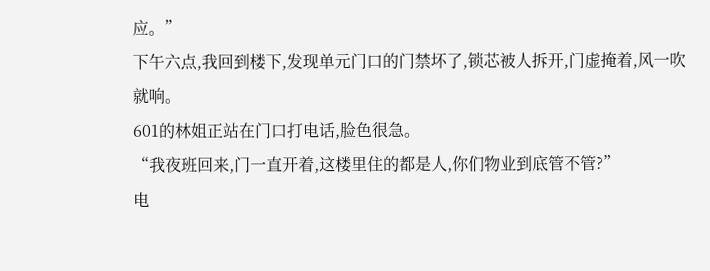应。”
下午六点,我回到楼下,发现单元门口的门禁坏了,锁芯被人拆开,门虚掩着,风一吹就响。
601的林姐正站在门口打电话,脸色很急。
“我夜班回来,门一直开着,这楼里住的都是人,你们物业到底管不管?”
电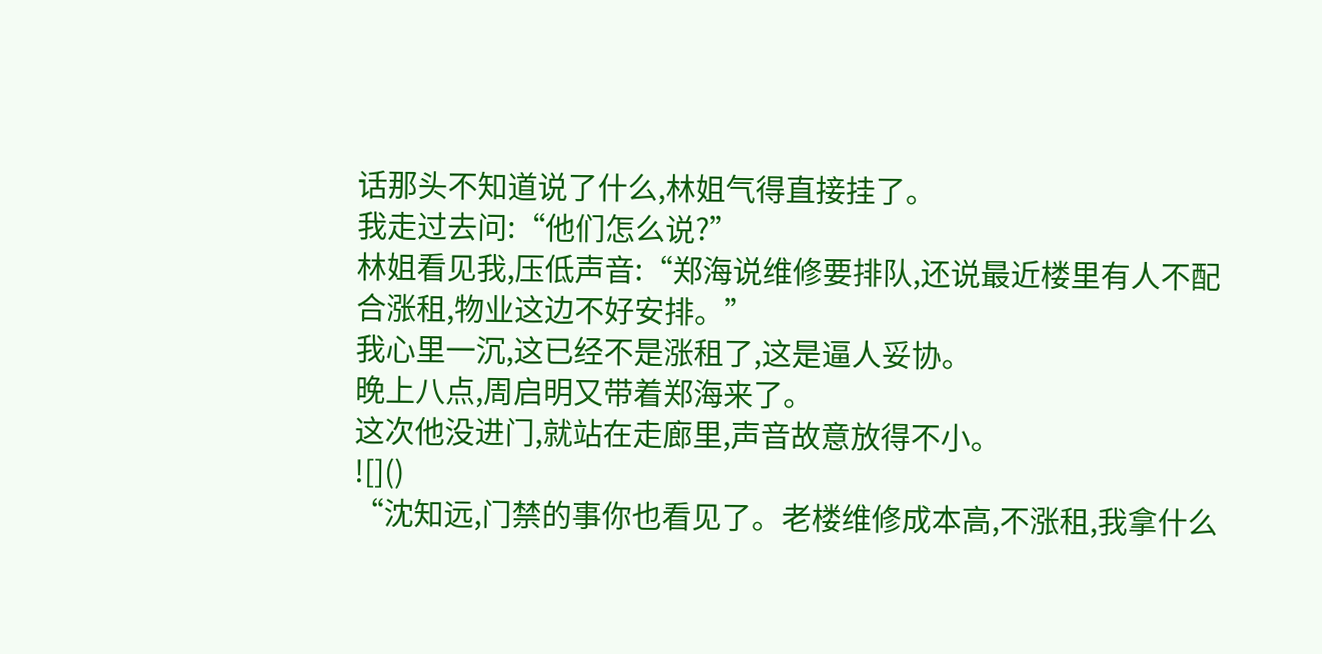话那头不知道说了什么,林姐气得直接挂了。
我走过去问:“他们怎么说?”
林姐看见我,压低声音:“郑海说维修要排队,还说最近楼里有人不配合涨租,物业这边不好安排。”
我心里一沉,这已经不是涨租了,这是逼人妥协。
晚上八点,周启明又带着郑海来了。
这次他没进门,就站在走廊里,声音故意放得不小。
![]()
“沈知远,门禁的事你也看见了。老楼维修成本高,不涨租,我拿什么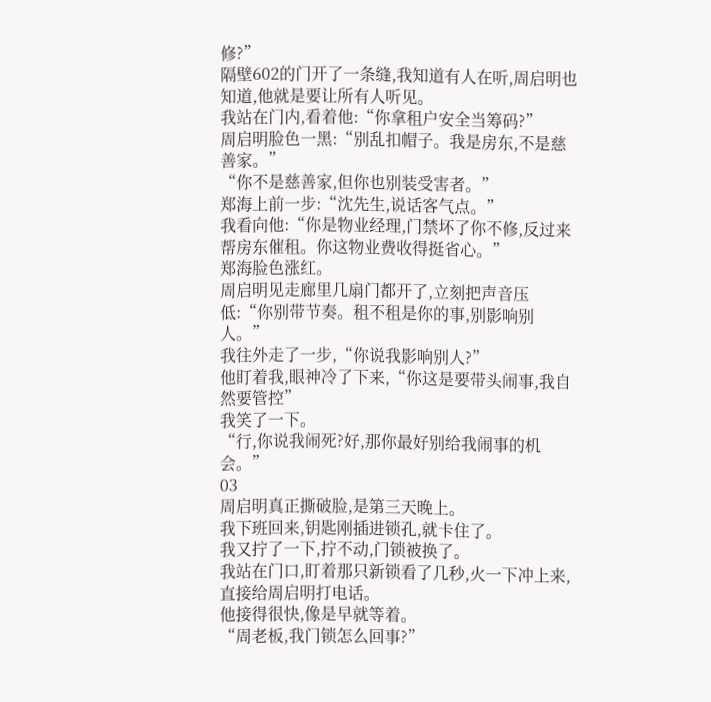修?”
隔壁602的门开了一条缝,我知道有人在听,周启明也知道,他就是要让所有人听见。
我站在门内,看着他:“你拿租户安全当筹码?”
周启明脸色一黑:“别乱扣帽子。我是房东,不是慈善家。”
“你不是慈善家,但你也别装受害者。”
郑海上前一步:“沈先生,说话客气点。”
我看向他:“你是物业经理,门禁坏了你不修,反过来帮房东催租。你这物业费收得挺省心。”
郑海脸色涨红。
周启明见走廊里几扇门都开了,立刻把声音压低:“你别带节奏。租不租是你的事,别影响别人。”
我往外走了一步,“你说我影响别人?”
他盯着我,眼神冷了下来,“你这是要带头闹事,我自然要管控”
我笑了一下。
“行,你说我闹死?好,那你最好别给我闹事的机会。”
03
周启明真正撕破脸,是第三天晚上。
我下班回来,钥匙刚插进锁孔,就卡住了。
我又拧了一下,拧不动,门锁被换了。
我站在门口,盯着那只新锁看了几秒,火一下冲上来,直接给周启明打电话。
他接得很快,像是早就等着。
“周老板,我门锁怎么回事?”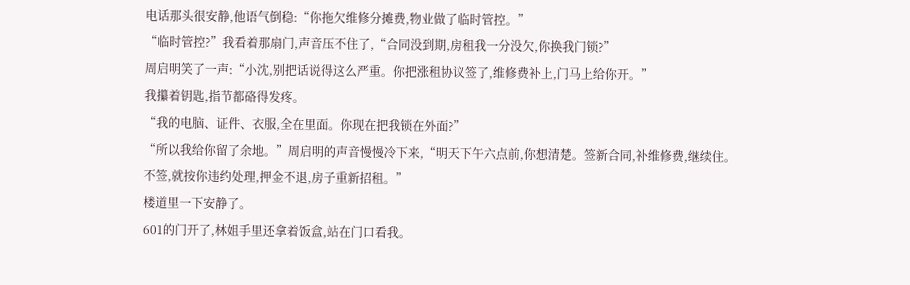电话那头很安静,他语气倒稳:“你拖欠维修分摊费,物业做了临时管控。”
“临时管控?”我看着那扇门,声音压不住了,“合同没到期,房租我一分没欠,你换我门锁?”
周启明笑了一声:“小沈,别把话说得这么严重。你把涨租协议签了,维修费补上,门马上给你开。”
我攥着钥匙,指节都硌得发疼。
“我的电脑、证件、衣服,全在里面。你现在把我锁在外面?”
“所以我给你留了余地。”周启明的声音慢慢冷下来,“明天下午六点前,你想清楚。签新合同,补维修费,继续住。不签,就按你违约处理,押金不退,房子重新招租。”
楼道里一下安静了。
601的门开了,林姐手里还拿着饭盒,站在门口看我。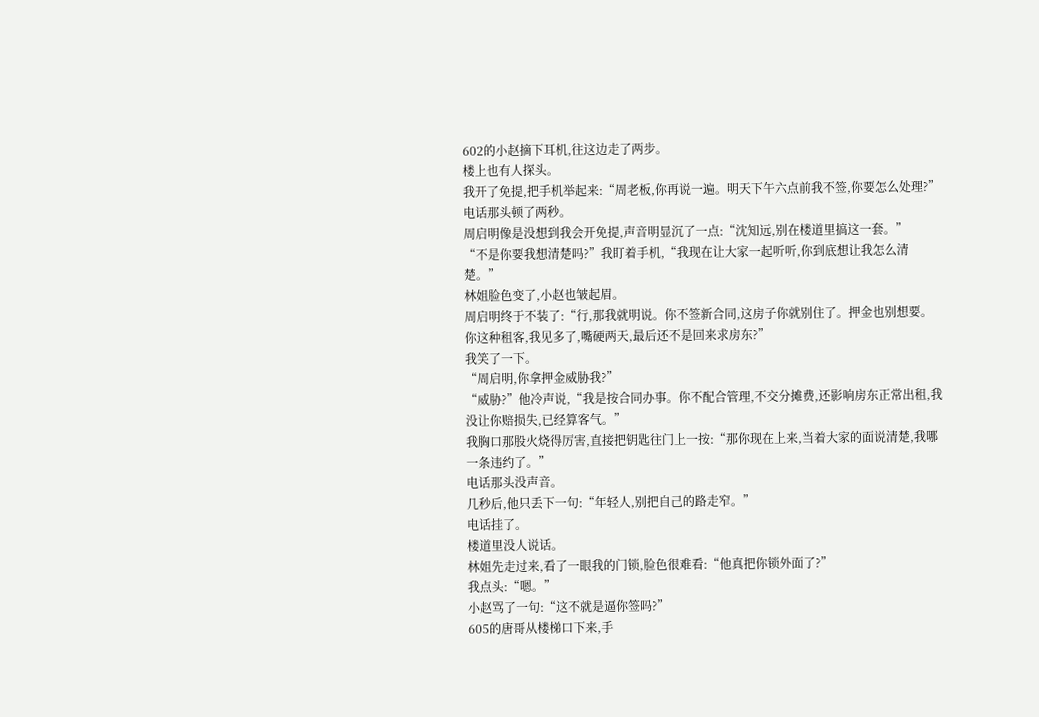602的小赵摘下耳机,往这边走了两步。
楼上也有人探头。
我开了免提,把手机举起来:“周老板,你再说一遍。明天下午六点前我不签,你要怎么处理?”
电话那头顿了两秒。
周启明像是没想到我会开免提,声音明显沉了一点:“沈知远,别在楼道里搞这一套。”
“不是你要我想清楚吗?”我盯着手机,“我现在让大家一起听听,你到底想让我怎么清楚。”
林姐脸色变了,小赵也皱起眉。
周启明终于不装了:“行,那我就明说。你不签新合同,这房子你就别住了。押金也别想要。你这种租客,我见多了,嘴硬两天,最后还不是回来求房东?”
我笑了一下。
“周启明,你拿押金威胁我?”
“威胁?”他冷声说,“我是按合同办事。你不配合管理,不交分摊费,还影响房东正常出租,我没让你赔损失,已经算客气。”
我胸口那股火烧得厉害,直接把钥匙往门上一按:“那你现在上来,当着大家的面说清楚,我哪一条违约了。”
电话那头没声音。
几秒后,他只丢下一句:“年轻人,别把自己的路走窄。”
电话挂了。
楼道里没人说话。
林姐先走过来,看了一眼我的门锁,脸色很难看:“他真把你锁外面了?”
我点头:“嗯。”
小赵骂了一句:“这不就是逼你签吗?”
605的唐哥从楼梯口下来,手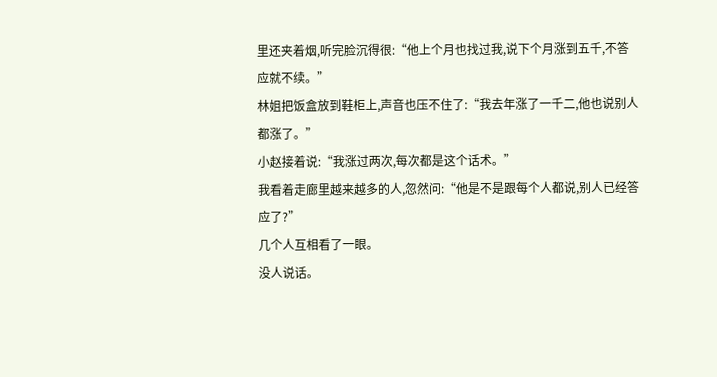里还夹着烟,听完脸沉得很:“他上个月也找过我,说下个月涨到五千,不答应就不续。”
林姐把饭盒放到鞋柜上,声音也压不住了:“我去年涨了一千二,他也说别人都涨了。”
小赵接着说:“我涨过两次,每次都是这个话术。”
我看着走廊里越来越多的人,忽然问:“他是不是跟每个人都说,别人已经答应了?”
几个人互相看了一眼。
没人说话。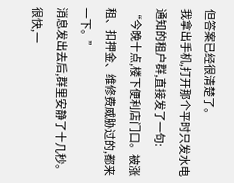但答案已经很清楚了。
我拿出手机,打开那个平时只发水电通知的租户群,直接发了一句:
“今晚十点,楼下便利店门口。被涨租、扣押金、维修费威胁过的,都来一下。”
消息发出去后,群里安静了十几秒。
很快,一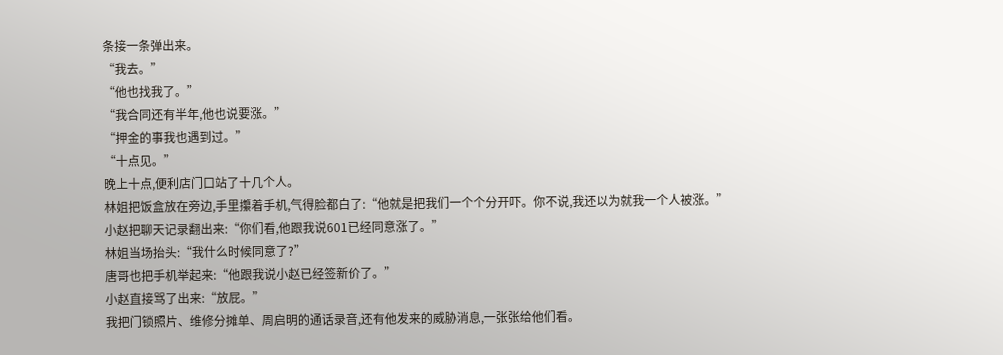条接一条弹出来。
“我去。”
“他也找我了。”
“我合同还有半年,他也说要涨。”
“押金的事我也遇到过。”
“十点见。”
晚上十点,便利店门口站了十几个人。
林姐把饭盒放在旁边,手里攥着手机,气得脸都白了:“他就是把我们一个个分开吓。你不说,我还以为就我一个人被涨。”
小赵把聊天记录翻出来:“你们看,他跟我说601已经同意涨了。”
林姐当场抬头:“我什么时候同意了?”
唐哥也把手机举起来:“他跟我说小赵已经签新价了。”
小赵直接骂了出来:“放屁。”
我把门锁照片、维修分摊单、周启明的通话录音,还有他发来的威胁消息,一张张给他们看。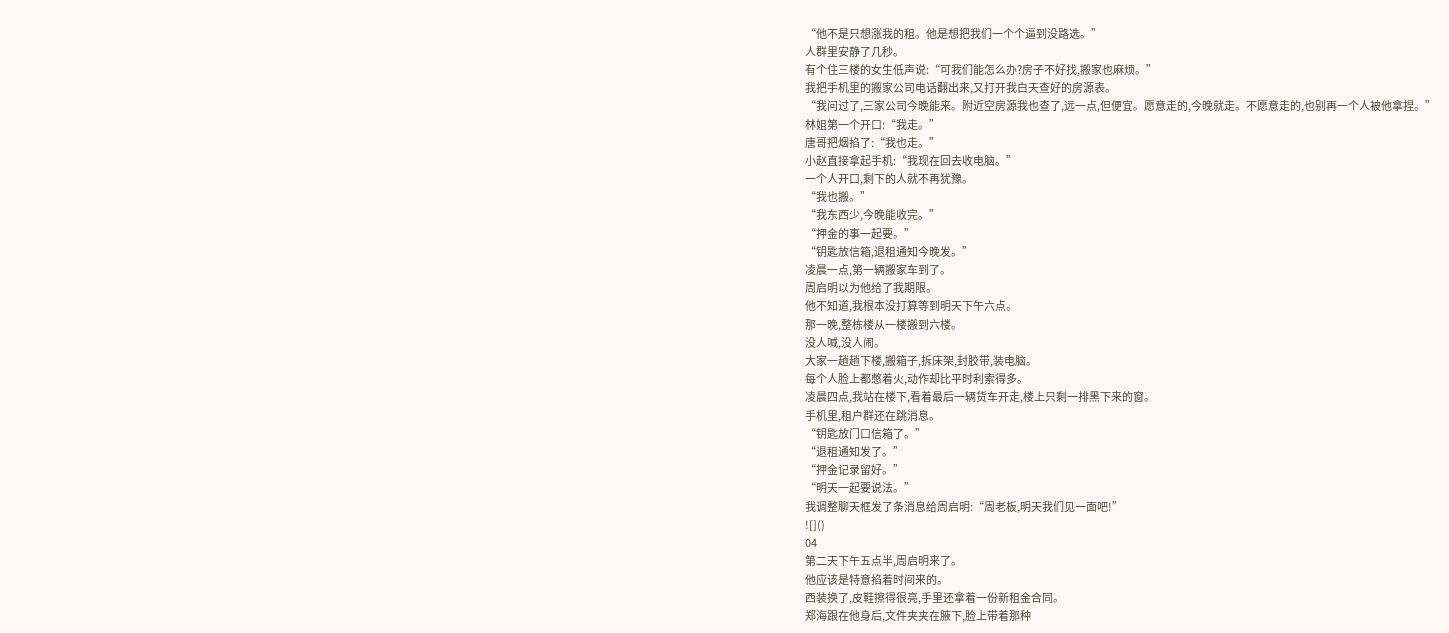“他不是只想涨我的租。他是想把我们一个个逼到没路选。”
人群里安静了几秒。
有个住三楼的女生低声说:“可我们能怎么办?房子不好找,搬家也麻烦。”
我把手机里的搬家公司电话翻出来,又打开我白天查好的房源表。
“我问过了,三家公司今晚能来。附近空房源我也查了,远一点,但便宜。愿意走的,今晚就走。不愿意走的,也别再一个人被他拿捏。”
林姐第一个开口:“我走。”
唐哥把烟掐了:“我也走。”
小赵直接拿起手机:“我现在回去收电脑。”
一个人开口,剩下的人就不再犹豫。
“我也搬。”
“我东西少,今晚能收完。”
“押金的事一起要。”
“钥匙放信箱,退租通知今晚发。”
凌晨一点,第一辆搬家车到了。
周启明以为他给了我期限。
他不知道,我根本没打算等到明天下午六点。
那一晚,整栋楼从一楼搬到六楼。
没人喊,没人闹。
大家一趟趟下楼,搬箱子,拆床架,封胶带,装电脑。
每个人脸上都憋着火,动作却比平时利索得多。
凌晨四点,我站在楼下,看着最后一辆货车开走,楼上只剩一排黑下来的窗。
手机里,租户群还在跳消息。
“钥匙放门口信箱了。”
“退租通知发了。”
“押金记录留好。”
“明天一起要说法。”
我调整聊天框发了条消息给周启明:“周老板,明天我们见一面吧!”
![]()
04
第二天下午五点半,周启明来了。
他应该是特意掐着时间来的。
西装换了,皮鞋擦得很亮,手里还拿着一份新租金合同。
郑海跟在他身后,文件夹夹在腋下,脸上带着那种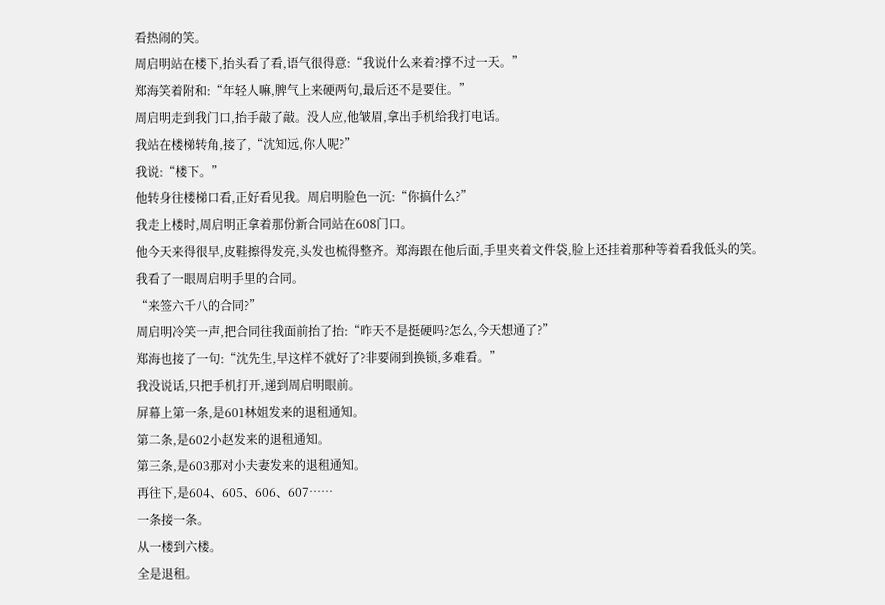看热闹的笑。
周启明站在楼下,抬头看了看,语气很得意:“我说什么来着?撑不过一天。”
郑海笑着附和:“年轻人嘛,脾气上来硬两句,最后还不是要住。”
周启明走到我门口,抬手敲了敲。没人应,他皱眉,拿出手机给我打电话。
我站在楼梯转角,接了,“沈知远,你人呢?”
我说:“楼下。”
他转身往楼梯口看,正好看见我。周启明脸色一沉:“你搞什么?”
我走上楼时,周启明正拿着那份新合同站在608门口。
他今天来得很早,皮鞋擦得发亮,头发也梳得整齐。郑海跟在他后面,手里夹着文件袋,脸上还挂着那种等着看我低头的笑。
我看了一眼周启明手里的合同。
“来签六千八的合同?”
周启明冷笑一声,把合同往我面前抬了抬:“昨天不是挺硬吗?怎么,今天想通了?”
郑海也接了一句:“沈先生,早这样不就好了?非要闹到换锁,多难看。”
我没说话,只把手机打开,递到周启明眼前。
屏幕上第一条,是601林姐发来的退租通知。
第二条,是602小赵发来的退租通知。
第三条,是603那对小夫妻发来的退租通知。
再往下,是604、605、606、607……
一条接一条。
从一楼到六楼。
全是退租。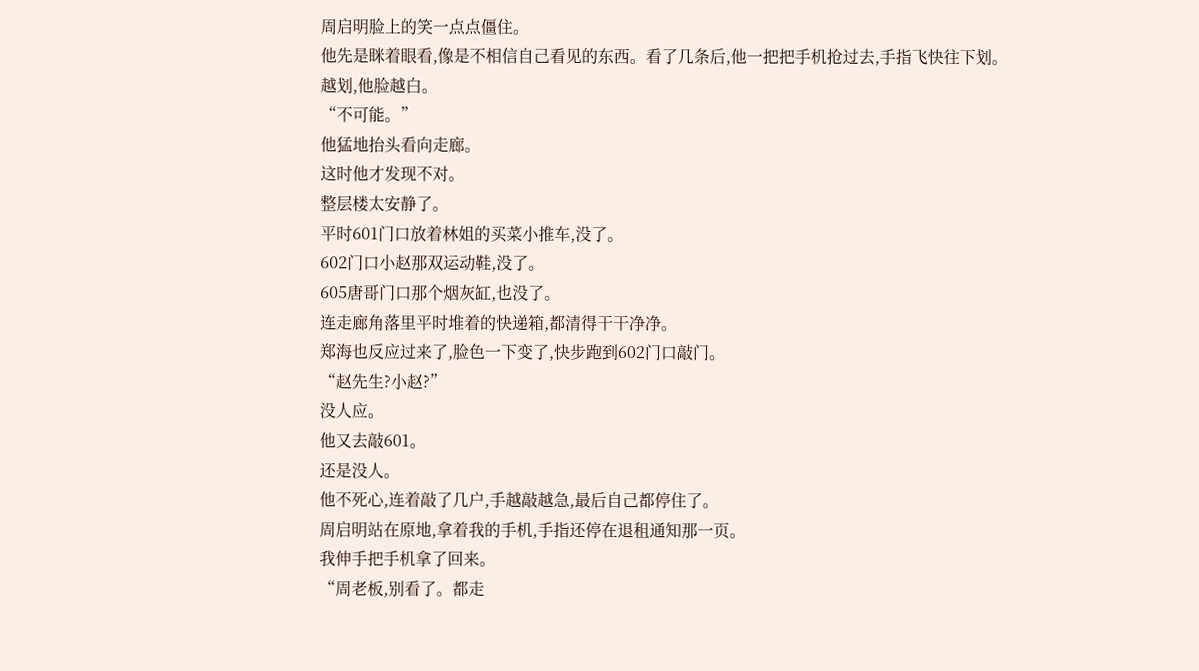周启明脸上的笑一点点僵住。
他先是眯着眼看,像是不相信自己看见的东西。看了几条后,他一把把手机抢过去,手指飞快往下划。
越划,他脸越白。
“不可能。”
他猛地抬头看向走廊。
这时他才发现不对。
整层楼太安静了。
平时601门口放着林姐的买菜小推车,没了。
602门口小赵那双运动鞋,没了。
605唐哥门口那个烟灰缸,也没了。
连走廊角落里平时堆着的快递箱,都清得干干净净。
郑海也反应过来了,脸色一下变了,快步跑到602门口敲门。
“赵先生?小赵?”
没人应。
他又去敲601。
还是没人。
他不死心,连着敲了几户,手越敲越急,最后自己都停住了。
周启明站在原地,拿着我的手机,手指还停在退租通知那一页。
我伸手把手机拿了回来。
“周老板,别看了。都走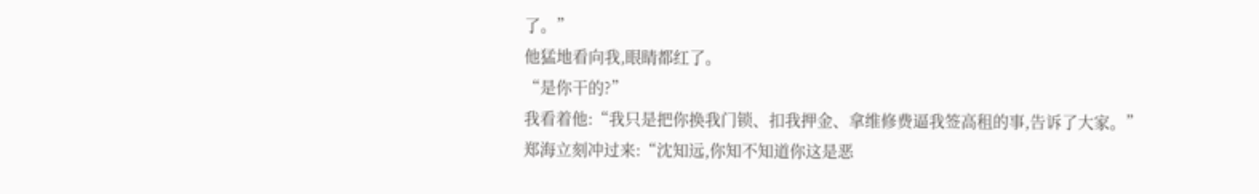了。”
他猛地看向我,眼睛都红了。
“是你干的?”
我看着他:“我只是把你换我门锁、扣我押金、拿维修费逼我签高租的事,告诉了大家。”
郑海立刻冲过来:“沈知远,你知不知道你这是恶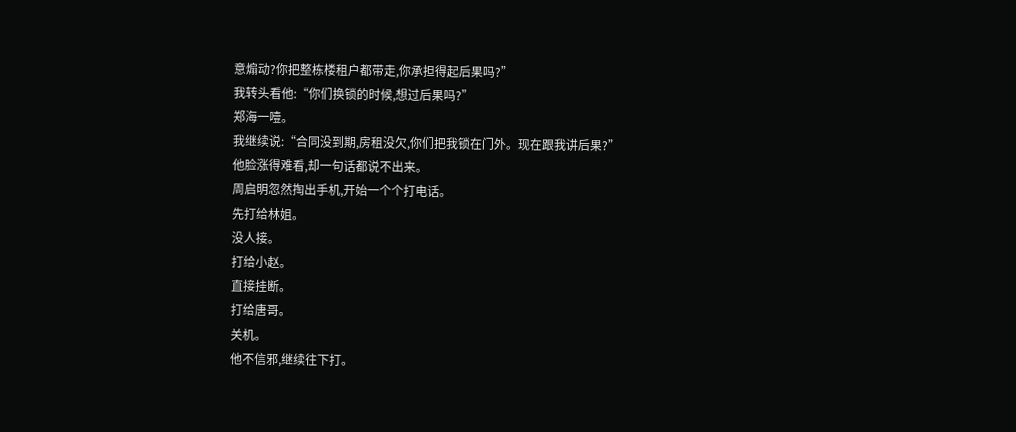意煽动?你把整栋楼租户都带走,你承担得起后果吗?”
我转头看他:“你们换锁的时候,想过后果吗?”
郑海一噎。
我继续说:“合同没到期,房租没欠,你们把我锁在门外。现在跟我讲后果?”
他脸涨得难看,却一句话都说不出来。
周启明忽然掏出手机,开始一个个打电话。
先打给林姐。
没人接。
打给小赵。
直接挂断。
打给唐哥。
关机。
他不信邪,继续往下打。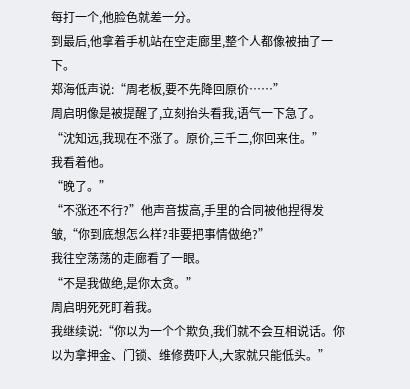每打一个,他脸色就差一分。
到最后,他拿着手机站在空走廊里,整个人都像被抽了一下。
郑海低声说:“周老板,要不先降回原价……”
周启明像是被提醒了,立刻抬头看我,语气一下急了。
“沈知远,我现在不涨了。原价,三千二,你回来住。”
我看着他。
“晚了。”
“不涨还不行?”他声音拔高,手里的合同被他捏得发皱,“你到底想怎么样?非要把事情做绝?”
我往空荡荡的走廊看了一眼。
“不是我做绝,是你太贪。”
周启明死死盯着我。
我继续说:“你以为一个个欺负,我们就不会互相说话。你以为拿押金、门锁、维修费吓人,大家就只能低头。”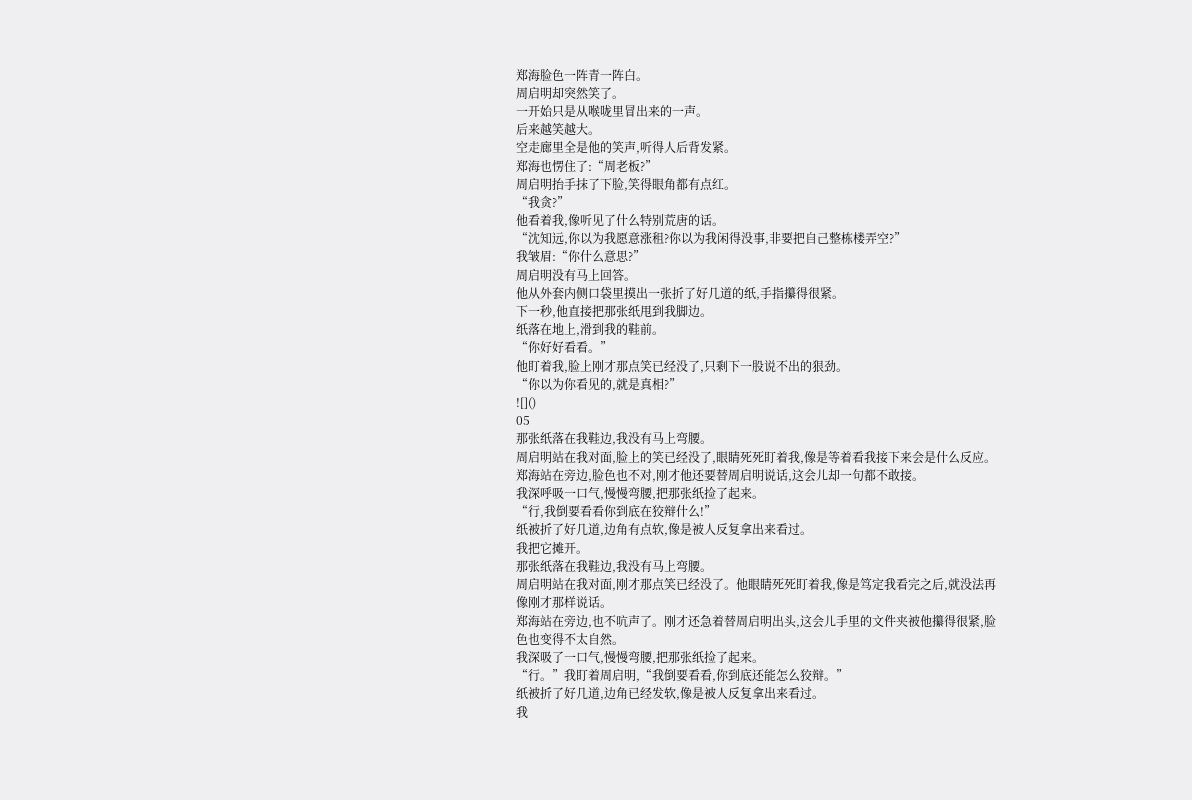郑海脸色一阵青一阵白。
周启明却突然笑了。
一开始只是从喉咙里冒出来的一声。
后来越笑越大。
空走廊里全是他的笑声,听得人后背发紧。
郑海也愣住了:“周老板?”
周启明抬手抹了下脸,笑得眼角都有点红。
“我贪?”
他看着我,像听见了什么特别荒唐的话。
“沈知远,你以为我愿意涨租?你以为我闲得没事,非要把自己整栋楼弄空?”
我皱眉:“你什么意思?”
周启明没有马上回答。
他从外套内侧口袋里摸出一张折了好几道的纸,手指攥得很紧。
下一秒,他直接把那张纸甩到我脚边。
纸落在地上,滑到我的鞋前。
“你好好看看。”
他盯着我,脸上刚才那点笑已经没了,只剩下一股说不出的狠劲。
“你以为你看见的,就是真相?”
![]()
05
那张纸落在我鞋边,我没有马上弯腰。
周启明站在我对面,脸上的笑已经没了,眼睛死死盯着我,像是等着看我接下来会是什么反应。
郑海站在旁边,脸色也不对,刚才他还要替周启明说话,这会儿却一句都不敢接。
我深呼吸一口气,慢慢弯腰,把那张纸捡了起来。
“行,我倒要看看你到底在狡辩什么!”
纸被折了好几道,边角有点软,像是被人反复拿出来看过。
我把它摊开。
那张纸落在我鞋边,我没有马上弯腰。
周启明站在我对面,刚才那点笑已经没了。他眼睛死死盯着我,像是笃定我看完之后,就没法再像刚才那样说话。
郑海站在旁边,也不吭声了。刚才还急着替周启明出头,这会儿手里的文件夹被他攥得很紧,脸色也变得不太自然。
我深吸了一口气,慢慢弯腰,把那张纸捡了起来。
“行。”我盯着周启明,“我倒要看看,你到底还能怎么狡辩。”
纸被折了好几道,边角已经发软,像是被人反复拿出来看过。
我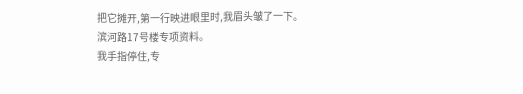把它摊开,第一行映进眼里时,我眉头皱了一下。
滨河路17号楼专项资料。
我手指停住,专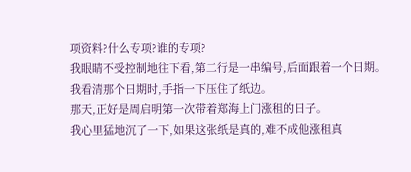项资料?什么专项?谁的专项?
我眼睛不受控制地往下看,第二行是一串编号,后面跟着一个日期。
我看清那个日期时,手指一下压住了纸边。
那天,正好是周启明第一次带着郑海上门涨租的日子。
我心里猛地沉了一下,如果这张纸是真的,难不成他涨租真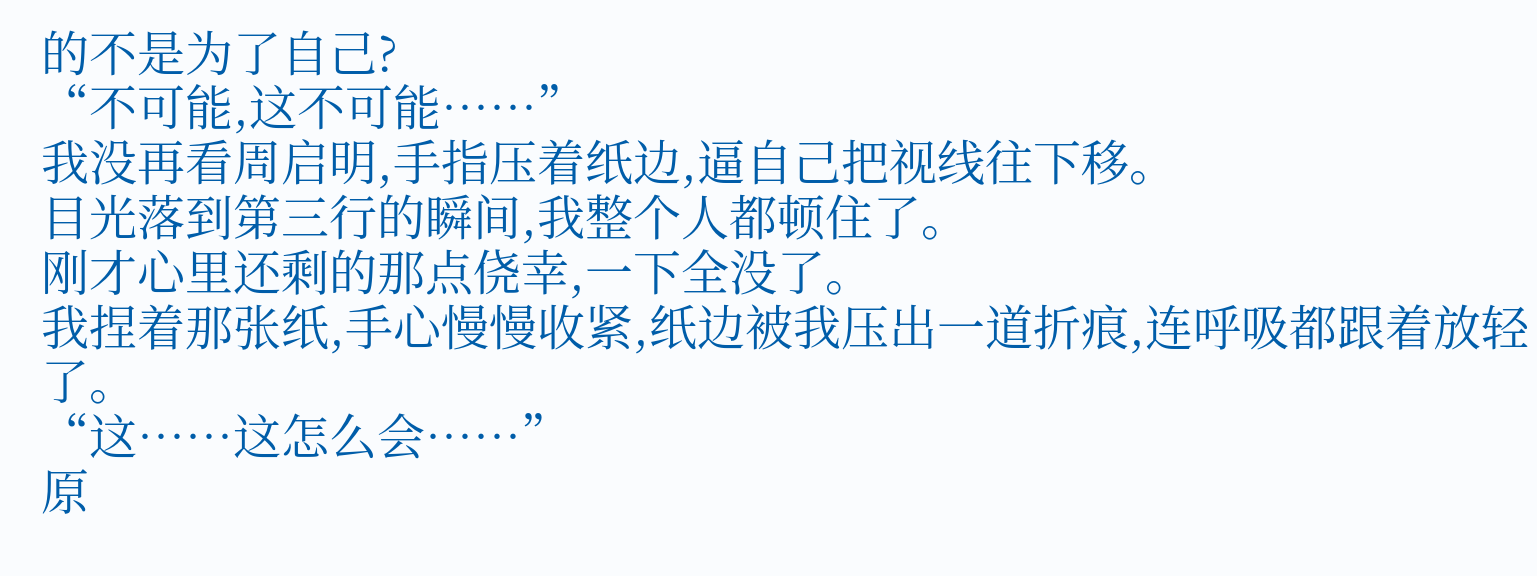的不是为了自己?
“不可能,这不可能……”
我没再看周启明,手指压着纸边,逼自己把视线往下移。
目光落到第三行的瞬间,我整个人都顿住了。
刚才心里还剩的那点侥幸,一下全没了。
我捏着那张纸,手心慢慢收紧,纸边被我压出一道折痕,连呼吸都跟着放轻了。
“这……这怎么会……”
原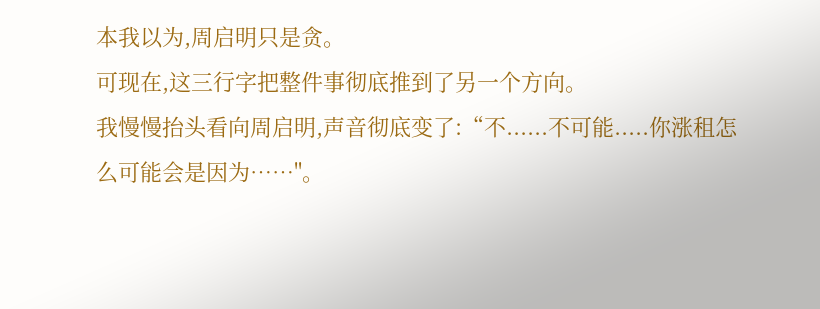本我以为,周启明只是贪。
可现在,这三行字把整件事彻底推到了另一个方向。
我慢慢抬头看向周启明,声音彻底变了:“不......不可能.....你涨租怎么可能会是因为……"。